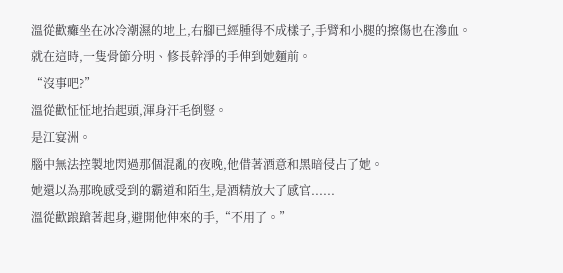溫從歡癱坐在冰冷潮濕的地上,右腳已經腫得不成樣子,手臂和小腿的擦傷也在滲血。
就在這時,一隻骨節分明、修長幹淨的手伸到她麵前。
“沒事吧?”
溫從歡怔怔地抬起頭,渾身汗毛倒豎。
是江宴洲。
腦中無法控製地閃過那個混亂的夜晚,他借著酒意和黑暗侵占了她。
她還以為那晚感受到的霸道和陌生,是酒精放大了感官......
溫從歡踉蹌著起身,避開他伸來的手,“不用了。”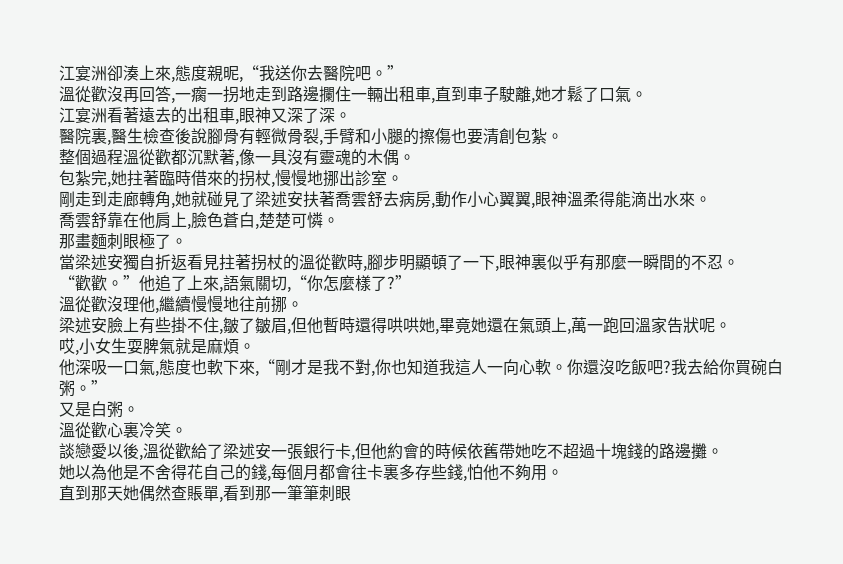江宴洲卻湊上來,態度親昵,“我送你去醫院吧。”
溫從歡沒再回答,一瘸一拐地走到路邊攔住一輛出租車,直到車子駛離,她才鬆了口氣。
江宴洲看著遠去的出租車,眼神又深了深。
醫院裏,醫生檢查後說腳骨有輕微骨裂,手臂和小腿的擦傷也要清創包紮。
整個過程溫從歡都沉默著,像一具沒有靈魂的木偶。
包紮完,她拄著臨時借來的拐杖,慢慢地挪出診室。
剛走到走廊轉角,她就碰見了梁述安扶著喬雲舒去病房,動作小心翼翼,眼神溫柔得能滴出水來。
喬雲舒靠在他肩上,臉色蒼白,楚楚可憐。
那畫麵刺眼極了。
當梁述安獨自折返看見拄著拐杖的溫從歡時,腳步明顯頓了一下,眼神裏似乎有那麼一瞬間的不忍。
“歡歡。”他追了上來,語氣關切,“你怎麼樣了?”
溫從歡沒理他,繼續慢慢地往前挪。
梁述安臉上有些掛不住,皺了皺眉,但他暫時還得哄哄她,畢竟她還在氣頭上,萬一跑回溫家告狀呢。
哎,小女生耍脾氣就是麻煩。
他深吸一口氣,態度也軟下來,“剛才是我不對,你也知道我這人一向心軟。你還沒吃飯吧?我去給你買碗白粥。”
又是白粥。
溫從歡心裏冷笑。
談戀愛以後,溫從歡給了梁述安一張銀行卡,但他約會的時候依舊帶她吃不超過十塊錢的路邊攤。
她以為他是不舍得花自己的錢,每個月都會往卡裏多存些錢,怕他不夠用。
直到那天她偶然查賬單,看到那一筆筆刺眼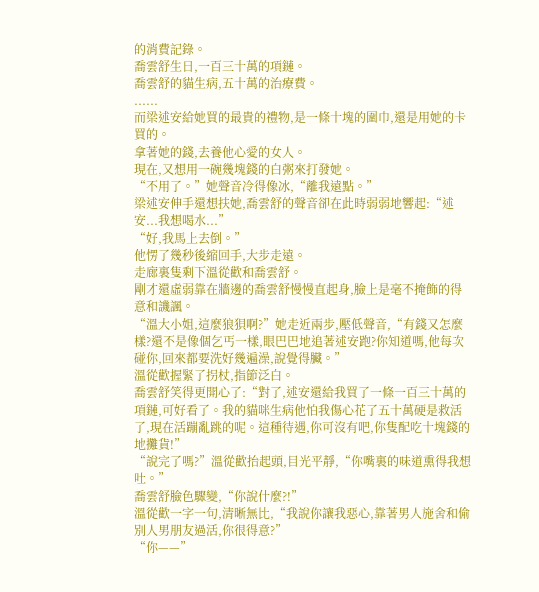的消費記錄。
喬雲舒生日,一百三十萬的項鏈。
喬雲舒的貓生病,五十萬的治療費。
......
而梁述安給她買的最貴的禮物,是一條十塊的圍巾,還是用她的卡買的。
拿著她的錢,去養他心愛的女人。
現在,又想用一碗幾塊錢的白粥來打發她。
“不用了。”她聲音冷得像冰,“離我遠點。”
梁述安伸手還想扶她,喬雲舒的聲音卻在此時弱弱地響起:“述安...我想喝水...”
“好,我馬上去倒。”
他愣了幾秒後縮回手,大步走遠。
走廊裏隻剩下溫從歡和喬雲舒。
剛才還虛弱靠在牆邊的喬雲舒慢慢直起身,臉上是毫不掩飾的得意和譏諷。
“溫大小姐,這麼狼狽啊?”她走近兩步,壓低聲音,“有錢又怎麼樣?還不是像個乞丐一樣,眼巴巴地追著述安跑?你知道嗎,他每次碰你,回來都要洗好幾遍澡,說覺得臟。”
溫從歡握緊了拐杖,指節泛白。
喬雲舒笑得更開心了:“對了,述安還給我買了一條一百三十萬的項鏈,可好看了。我的貓咪生病他怕我傷心花了五十萬硬是救活了,現在活蹦亂跳的呢。這種待遇,你可沒有吧,你隻配吃十塊錢的地攤貨!”
“說完了嗎?”溫從歡抬起頭,目光平靜,“你嘴裏的味道熏得我想吐。”
喬雲舒臉色驟變,“你說什麼?!”
溫從歡一字一句,清晰無比,“我說你讓我惡心,靠著男人施舍和偷別人男朋友過活,你很得意?”
“你——”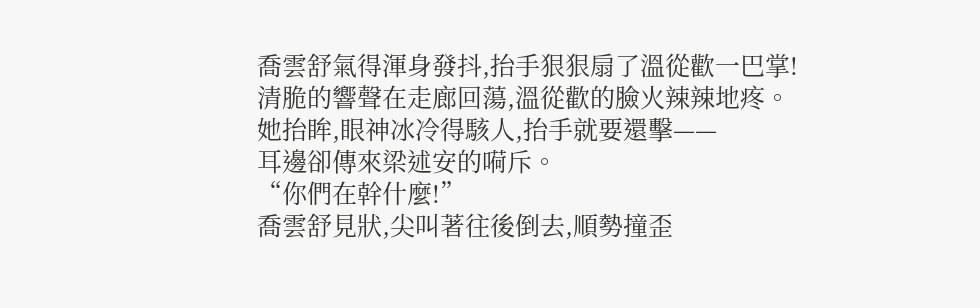喬雲舒氣得渾身發抖,抬手狠狠扇了溫從歡一巴掌!
清脆的響聲在走廊回蕩,溫從歡的臉火辣辣地疼。
她抬眸,眼神冰冷得駭人,抬手就要還擊——
耳邊卻傳來梁述安的嗬斥。
“你們在幹什麼!”
喬雲舒見狀,尖叫著往後倒去,順勢撞歪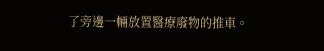了旁邊一輛放置醫療廢物的推車。